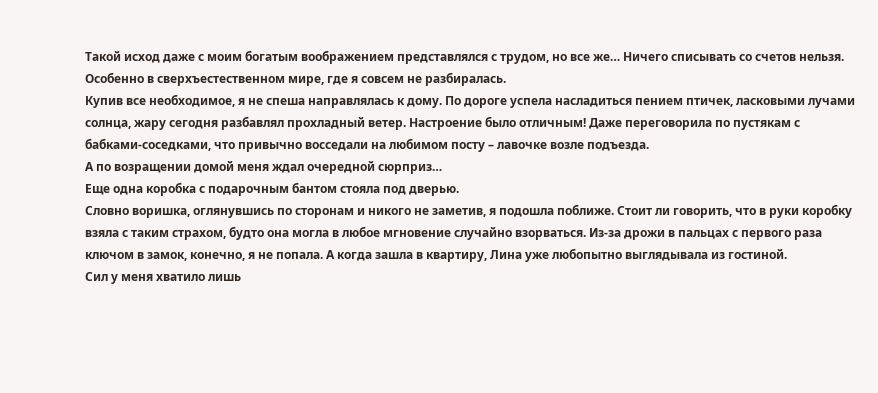Такой исход даже с моим богатым воображением представлялся с трудом, но все же… Ничего списывать со счетов нельзя. Особенно в сверхъестественном мире, где я совсем не разбиралась.
Купив все необходимое, я не спеша направлялась к дому. По дороге успела насладиться пением птичек, ласковыми лучами солнца, жару сегодня разбавлял прохладный ветер. Настроение было отличным! Даже переговорила по пустякам с бабками-соседками, что привычно восседали на любимом посту – лавочке возле подъезда.
А по возращении домой меня ждал очередной сюрприз…
Еще одна коробка с подарочным бантом стояла под дверью.
Словно воришка, оглянувшись по сторонам и никого не заметив, я подошла поближе. Стоит ли говорить, что в руки коробку взяла с таким страхом, будто она могла в любое мгновение случайно взорваться. Из-за дрожи в пальцах с первого раза ключом в замок, конечно, я не попала. А когда зашла в квартиру, Лина уже любопытно выглядывала из гостиной.
Сил у меня хватило лишь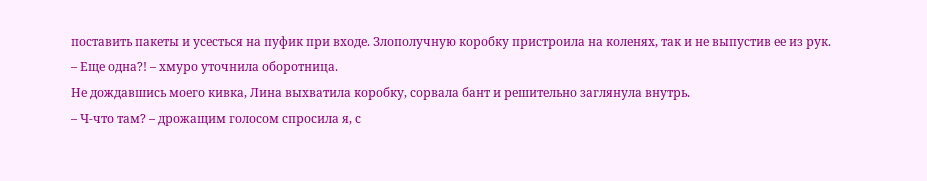поставить пакеты и усесться на пуфик при входе. Злополучную коробку пристроила на коленях, так и не выпустив ее из рук.
– Еще одна?! – хмуро уточнила оборотница.
Не дождавшись моего кивка, Лина выхватила коробку, сорвала бант и решительно заглянула внутрь.
– Ч-что там? – дрожащим голосом спросила я, с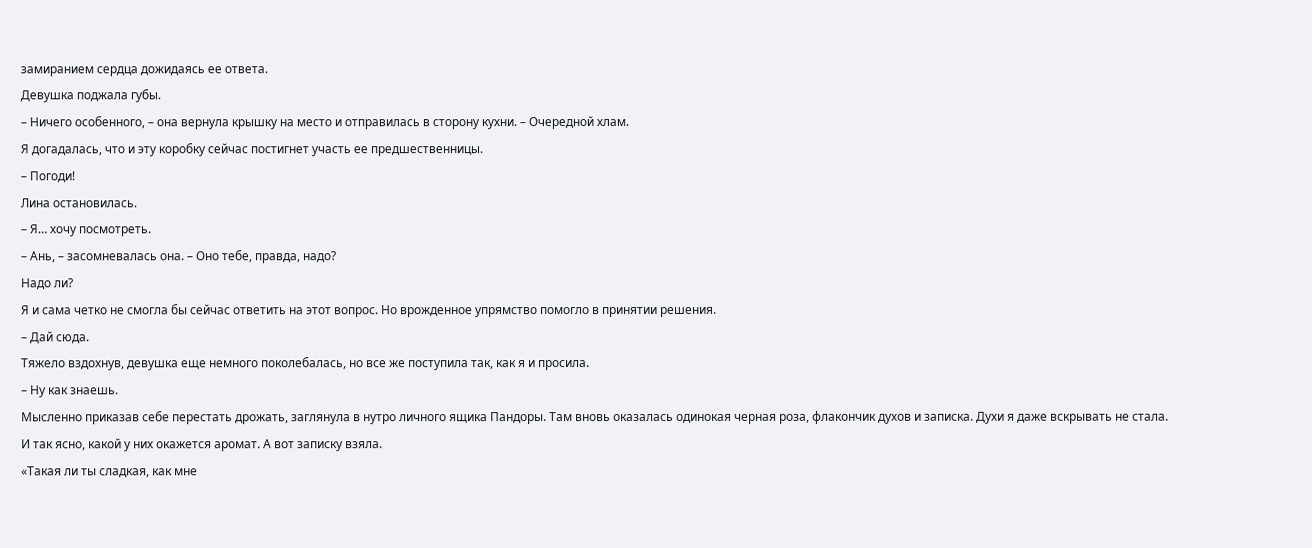замиранием сердца дожидаясь ее ответа.
Девушка поджала губы.
– Ничего особенного, – она вернула крышку на место и отправилась в сторону кухни. – Очередной хлам.
Я догадалась, что и эту коробку сейчас постигнет участь ее предшественницы.
– Погоди!
Лина остановилась.
– Я… хочу посмотреть.
– Ань, – засомневалась она. – Оно тебе, правда, надо?
Надо ли?
Я и сама четко не смогла бы сейчас ответить на этот вопрос. Но врожденное упрямство помогло в принятии решения.
– Дай сюда.
Тяжело вздохнув, девушка еще немного поколебалась, но все же поступила так, как я и просила.
– Ну как знаешь.
Мысленно приказав себе перестать дрожать, заглянула в нутро личного ящика Пандоры. Там вновь оказалась одинокая черная роза, флакончик духов и записка. Духи я даже вскрывать не стала. И так ясно, какой у них окажется аромат. А вот записку взяла.
«Такая ли ты сладкая, как мне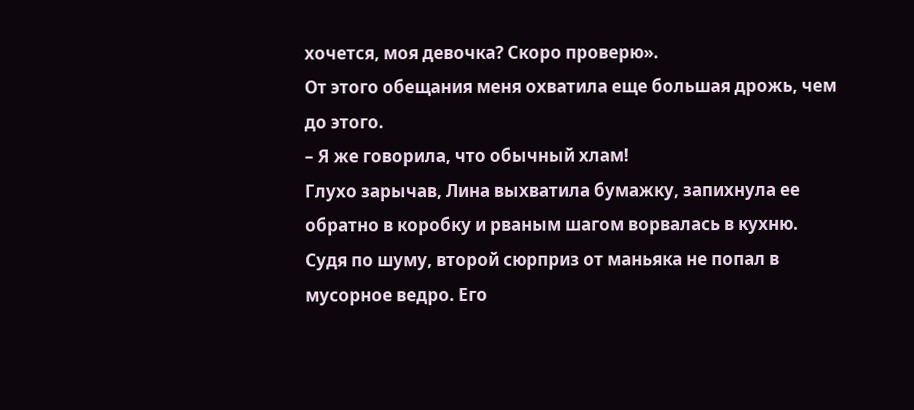хочется, моя девочка? Скоро проверю».
От этого обещания меня охватила еще большая дрожь, чем до этого.
– Я же говорила, что обычный хлам!
Глухо зарычав, Лина выхватила бумажку, запихнула ее обратно в коробку и рваным шагом ворвалась в кухню.
Судя по шуму, второй сюрприз от маньяка не попал в мусорное ведро. Его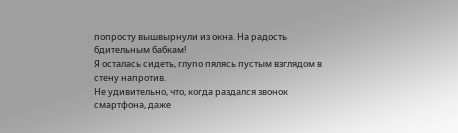попросту вышвырнули из окна. На радость бдительным бабкам!
Я осталась сидеть, глупо пялясь пустым взглядом в стену напротив.
Не удивительно, что, когда раздался звонок смартфона, даже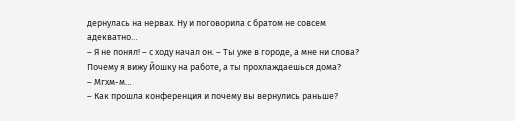дернулась на нервах. Ну и поговорила с братом не совсем адекватно…
– Я не понял! – с ходу начал он. – Ты уже в городе, а мне ни слова? Почему я вижу Йошку на работе, а ты прохлаждаешься дома?
– Мгхм-м…
– Как прошла конференция и почему вы вернулись раньше?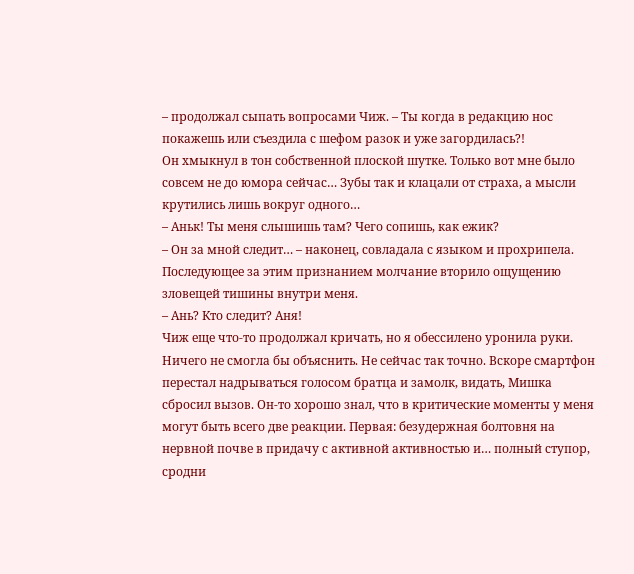– продолжал сыпать вопросами Чиж. – Ты когда в редакцию нос покажешь или съездила с шефом разок и уже загордилась?!
Он хмыкнул в тон собственной плоской шутке. Только вот мне было совсем не до юмора сейчас… Зубы так и клацали от страха, а мысли крутились лишь вокруг одного…
– Аньк! Ты меня слышишь там? Чего сопишь, как ежик?
– Он за мной следит… – наконец, совладала с языком и прохрипела.
Последующее за этим признанием молчание вторило ощущению зловещей тишины внутри меня.
– Ань? Кто следит? Аня!
Чиж еще что-то продолжал кричать, но я обессилено уронила руки. Ничего не смогла бы объяснить. Не сейчас так точно. Вскоре смартфон перестал надрываться голосом братца и замолк, видать, Мишка сбросил вызов. Он-то хорошо знал, что в критические моменты у меня могут быть всего две реакции. Первая: безудержная болтовня на нервной почве в придачу с активной активностью и… полный ступор, сродни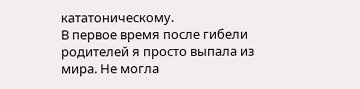кататоническому.
В первое время после гибели родителей я просто выпала из мира. Не могла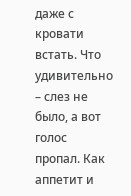даже с кровати встать. Что удивительно – слез не было, а вот голос пропал. Как аппетит и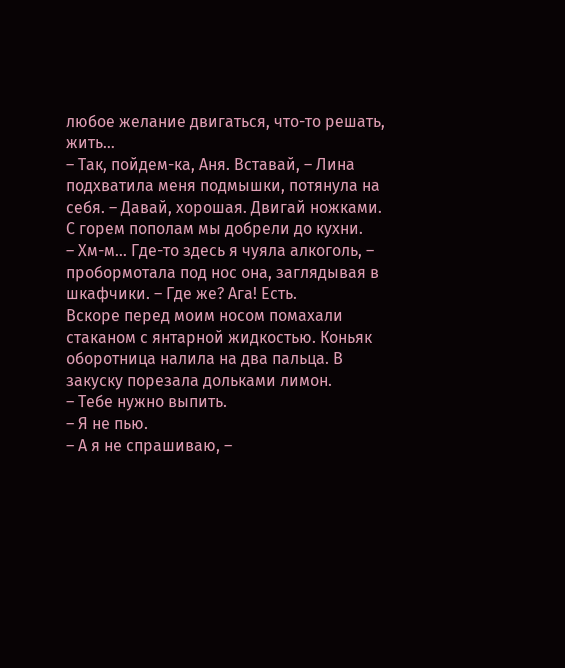любое желание двигаться, что-то решать, жить…
– Так, пойдем-ка, Аня. Вставай, – Лина подхватила меня подмышки, потянула на себя. – Давай, хорошая. Двигай ножками.
С горем пополам мы добрели до кухни.
– Хм-м… Где-то здесь я чуяла алкоголь, – пробормотала под нос она, заглядывая в шкафчики. – Где же? Ага! Есть.
Вскоре перед моим носом помахали стаканом с янтарной жидкостью. Коньяк оборотница налила на два пальца. В закуску порезала дольками лимон.
– Тебе нужно выпить.
– Я не пью.
– А я не спрашиваю, –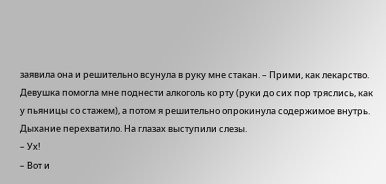заявила она и решительно всунула в руку мне стакан. – Прими, как лекарство.
Девушка помогла мне поднести алкоголь ко рту (руки до сих пор тряслись, как у пьяницы со стажем), а потом я решительно опрокинула содержимое внутрь. Дыхание перехватило. На глазах выступили слезы.
– Ух!
– Вот и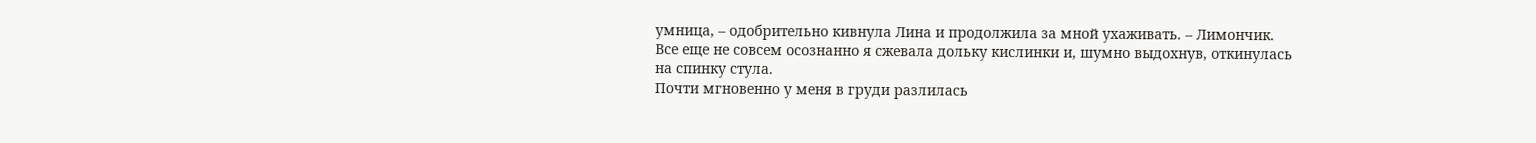умница, – одобрительно кивнула Лина и продолжила за мной ухаживать. – Лимончик.
Все еще не совсем осознанно я сжевала дольку кислинки и, шумно выдохнув, откинулась на спинку стула.
Почти мгновенно у меня в груди разлилась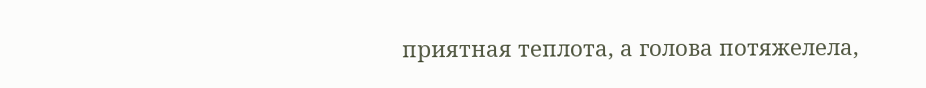приятная теплота, а голова потяжелела,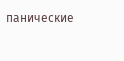панические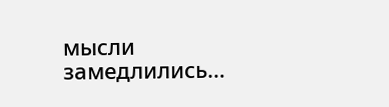мысли замедлились…